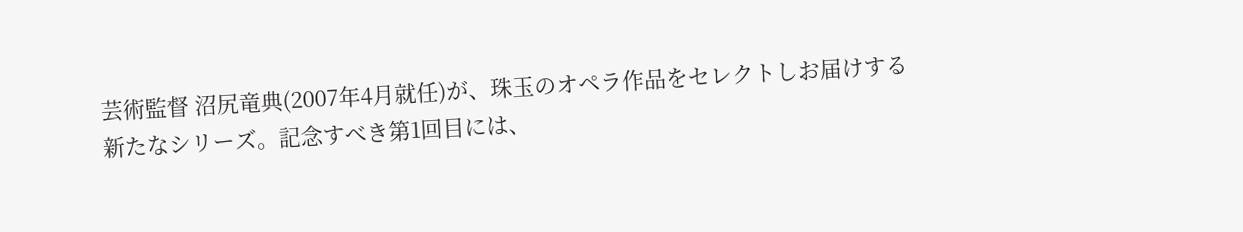芸術監督 沼尻竜典(2007年4月就任)が、珠玉のオペラ作品をセレクトしお届けする新たなシリーズ。記念すべき第1回目には、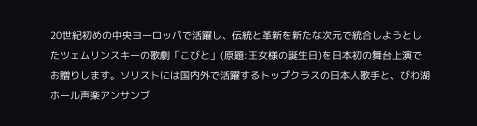20世紀初めの中央ヨーロッパで活躍し、伝統と革新を新たな次元で統合しようとしたツェムリンスキーの歌劇「こびと」(原題:王女様の誕生日)を日本初の舞台上演でお贈りします。ソリストには国内外で活躍するトップクラスの日本人歌手と、びわ湖ホール声楽アンサンブ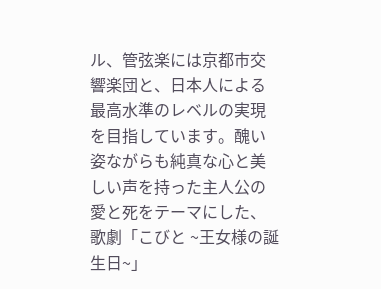ル、管弦楽には京都市交響楽団と、日本人による最高水準のレベルの実現を目指しています。醜い姿ながらも純真な心と美しい声を持った主人公の愛と死をテーマにした、歌劇「こびと ~王女様の誕生日~」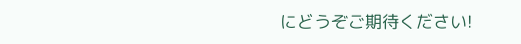にどうぞご期待ください!